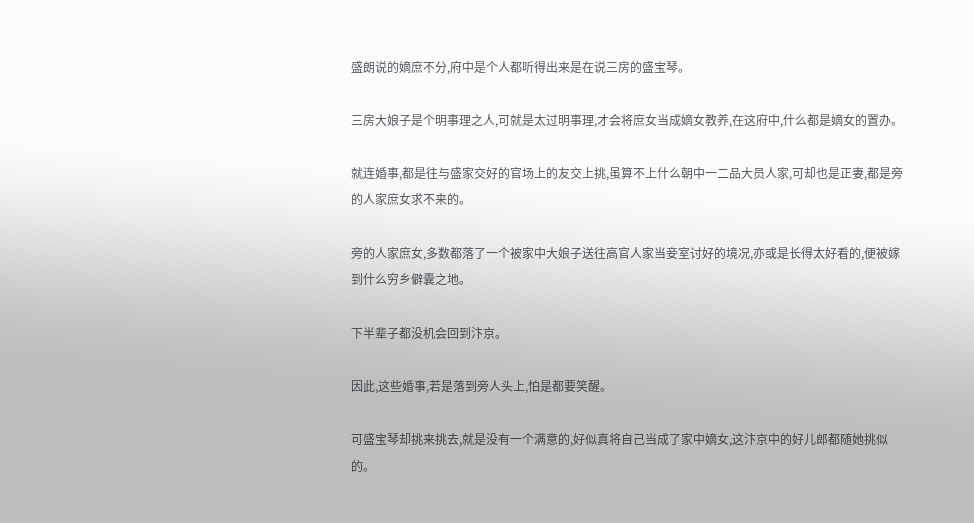盛朗说的嫡庶不分,府中是个人都听得出来是在说三房的盛宝琴。

三房大娘子是个明事理之人,可就是太过明事理,才会将庶女当成嫡女教养,在这府中,什么都是嫡女的置办。

就连婚事,都是往与盛家交好的官场上的友交上挑,虽算不上什么朝中一二品大员人家,可却也是正妻,都是旁的人家庶女求不来的。

旁的人家庶女,多数都落了一个被家中大娘子送往高官人家当妾室讨好的境况,亦或是长得太好看的,便被嫁到什么穷乡僻囊之地。

下半辈子都没机会回到汴京。

因此,这些婚事,若是落到旁人头上,怕是都要笑醒。

可盛宝琴却挑来挑去,就是没有一个满意的,好似真将自己当成了家中嫡女,这汴京中的好儿郎都随她挑似的。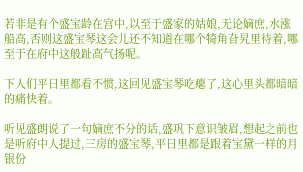若非是有个盛宝龄在宫中,以至于盛家的姑娘,无论嫡庶,水涨船高,否则这盛宝琴这会儿还不知道在哪个犄角旮旯里待着,哪至于在府中这般趾高气扬呢。

下人们平日里都看不惯,这回见盛宝琴吃瘪了,这心里头都暗暗的痛快着。

听见盛朗说了一句嫡庶不分的话,盛巩下意识皱眉,想起之前也是听府中人提过,三房的盛宝琴,平日里都是跟着宝黛一样的月银份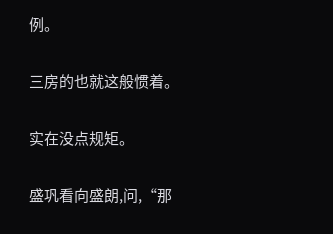例。

三房的也就这般惯着。

实在没点规矩。

盛巩看向盛朗,问,“那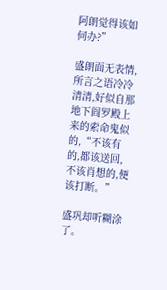阿朗觉得该如何办?”

盛朗面无表情,所言之语冷冷清清,好似自那地下阎罗殿上来的索命鬼似的,“不该有的,都该送回,不该肖想的,便该打断。”

盛巩却听糊涂了。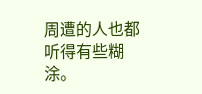周遭的人也都听得有些糊涂。